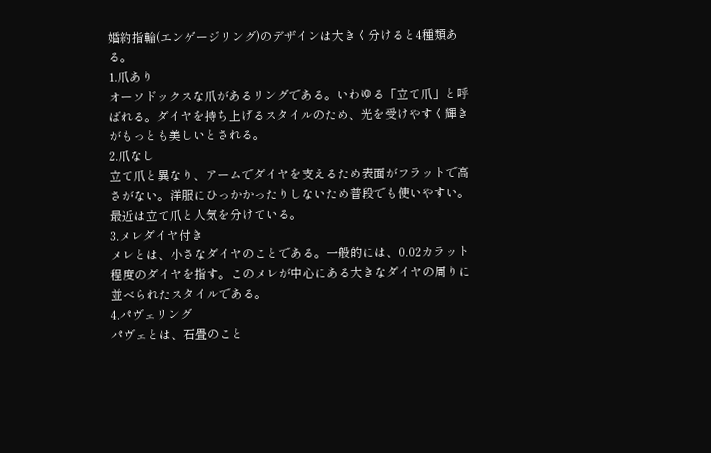婚約指輪(エンゲージリング)のデザインは大きく分けると4種類ある。
1.爪あり
オーソドックスな爪があるリングである。いわゆる「立て爪」と呼ばれる。ダイヤを持ち上げるスタイルのため、光を受けやすく輝きがもっとも美しいとされる。
2.爪なし
立て爪と異なり、アームでダイヤを支えるため表面がフラットで高さがない。洋服にひっかかったりしないため普段でも使いやすい。最近は立て爪と人気を分けている。
3.メレダイヤ付き
メレとは、小さなダイヤのことである。一般的には、0.02カラット程度のダイヤを指す。このメレが中心にある大きなダイヤの周りに並べられたスタイルである。
4.パヴェリング
パヴェとは、石畳のこと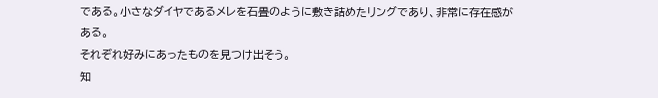である。小さなダイヤであるメレを石畳のように敷き詰めたリングであり、非常に存在感がある。
それぞれ好みにあったものを見つけ出そう。
知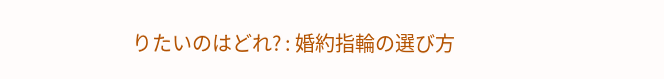りたいのはどれ? : 婚約指輪の選び方